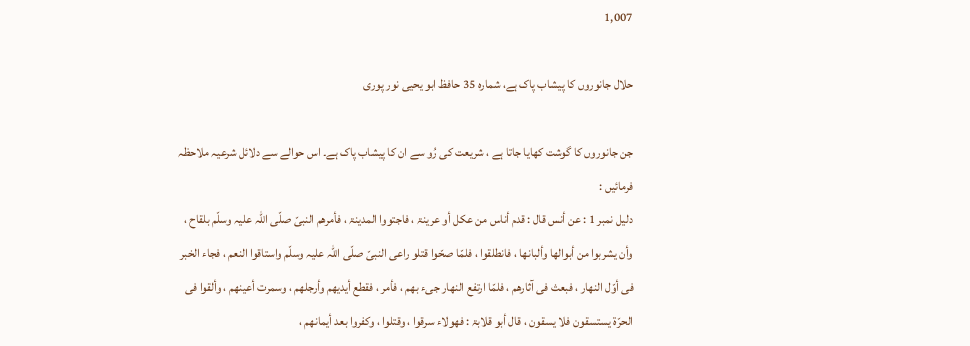1,007

حلال جانوروں کا پیشاب پاک ہے، شمارہ 35 حافظ ابو یحیی نور پوری

جن جانوروں کا گوشت کھایا جاتا ہے ، شریعت کی رُو سے ان کا پیشاب پاک ہے۔ اس حوالے سے دلائل شرعیہ ملاحظہ فرمائیں :
دلیل نمبر 1 : عن أنس قال : قدم أناس من عکل أو عرینۃ ، فاجتووا المدینۃ ، فأمرھم النبیّ صلّی اللّٰہ علیہ وسلّم بلقاح ، وأن یشربوا من أبوالھا وألبانھا ، فانطلقوا ، فلمّا صحّوا قتلو راعی النبیّ صلّی اللّٰہ علیہ وسلّم واستاقوا النعم ، فجاء الخبر فی أوّل النھار ، فبعث فی آثارھم ، فلمّا ارتفع النھار جیء بھم ، فأمر ، فقطع أیدیھم وأرجلھم ، وسمرت أعینھم ، وألقوا فی الحرّۃ یستسقون فلا یسقون ، قال أبو قلابۃ : فھولاء سرقوا ، وقتلوا ، وکفروا بعد أیمانھم ،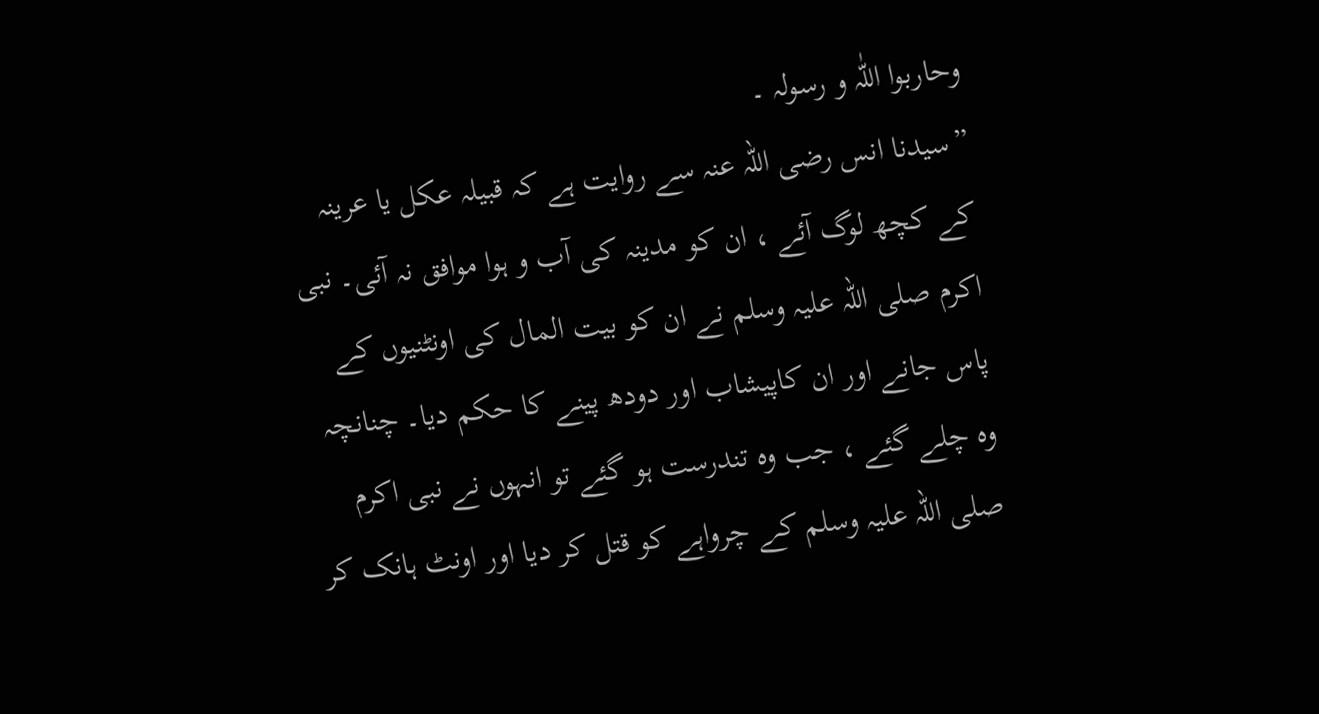وحاربوا اللّٰہ و رسولہ ۔
”سیدنا انس رضی اللہ عنہ سے روایت ہے کہ قبیلہ عکل یا عرینہ کے کچھ لوگ آئے ، ان کو مدینہ کی آب و ہوا موافق نہ آئی۔ نبی اکرم صلی اللہ علیہ وسلم نے ان کو بیت المال کی اونٹنیوں کے پاس جانے اور ان کاپیشاب اور دودھ پینے کا حکم دیا۔ چنانچہ وہ چلے گئے ، جب وہ تندرست ہو گئے تو انہوں نے نبی اکرم صلی اللہ علیہ وسلم کے چرواہے کو قتل کر دیا اور اونٹ ہانک کر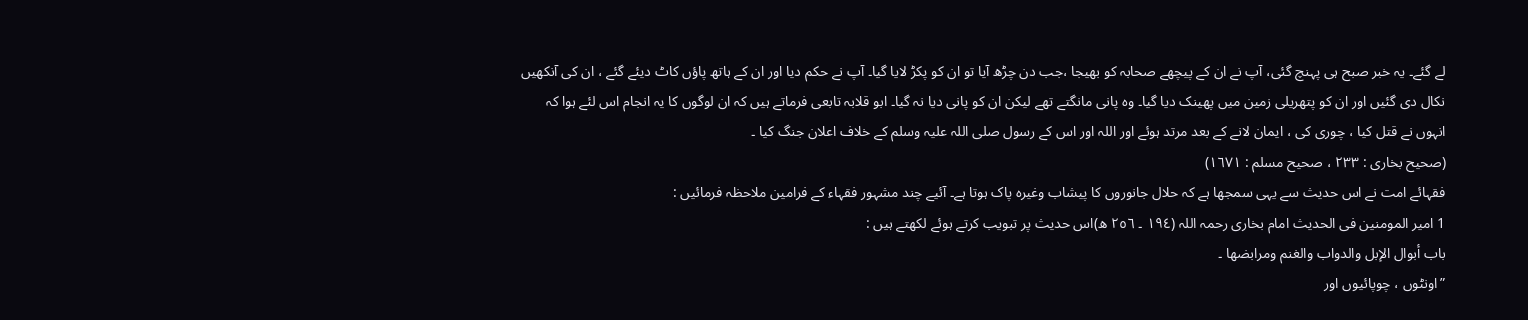لے گئے۔ یہ خبر صبح ہی پہنچ گئی، آپ نے ان کے پیچھے صحابہ کو بھیجا ،جب دن چڑھ آیا تو ان کو پکڑ لایا گیا۔ آپ نے حکم دیا اور ان کے ہاتھ پاؤں کاٹ دیئے گئے ، ان کی آنکھیں نکال دی گئیں اور ان کو پتھریلی زمین میں پھینک دیا گیا۔ وہ پانی مانگتے تھے لیکن ان کو پانی دیا نہ گیا۔ ابو قلابہ تابعی فرماتے ہیں کہ ان لوگوں کا یہ انجام اس لئے ہوا کہ انہوں نے قتل کیا ، چوری کی ، ایمان لانے کے بعد مرتد ہوئے اور اللہ اور اس کے رسول صلی اللہ علیہ وسلم کے خلاف اعلان جنگ کیا ۔
(صحیح بخاری : ٢٣٣ ، صحیح مسلم : ١٦٧١)
فقہائے امت نے اس حدیث سے یہی سمجھا ہے کہ حلال جانوروں کا پیشاب وغیرہ پاک ہوتا ہے۔ آئیے چند مشہور فقہاء کے فرامین ملاحظہ فرمائیں :
1 امیر المومنین فی الحدیث امام بخاری رحمہ اللہ (١٩٤ ۔ ٢٥٦ ھ)اس حدیث پر تبویب کرتے ہوئے لکھتے ہیں :
باب أبوال الإبل والدواب والغنم ومرابضھا ۔
”اونٹوں ، چوپائیوں اور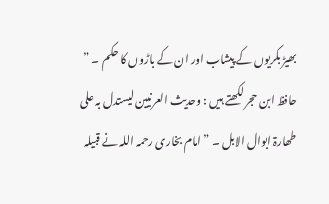بھیڑ بکریوں کے پیشاب اور ان کے باڑوں کا حکم ۔ ”
حافظ ابن حجر لکھتے ہیں : وحدیث العرنیین لیستدل بہ علی طھارۃ ابوال الابل ۔ ”امام بخاری رحمہ اللہ نے قبیلہ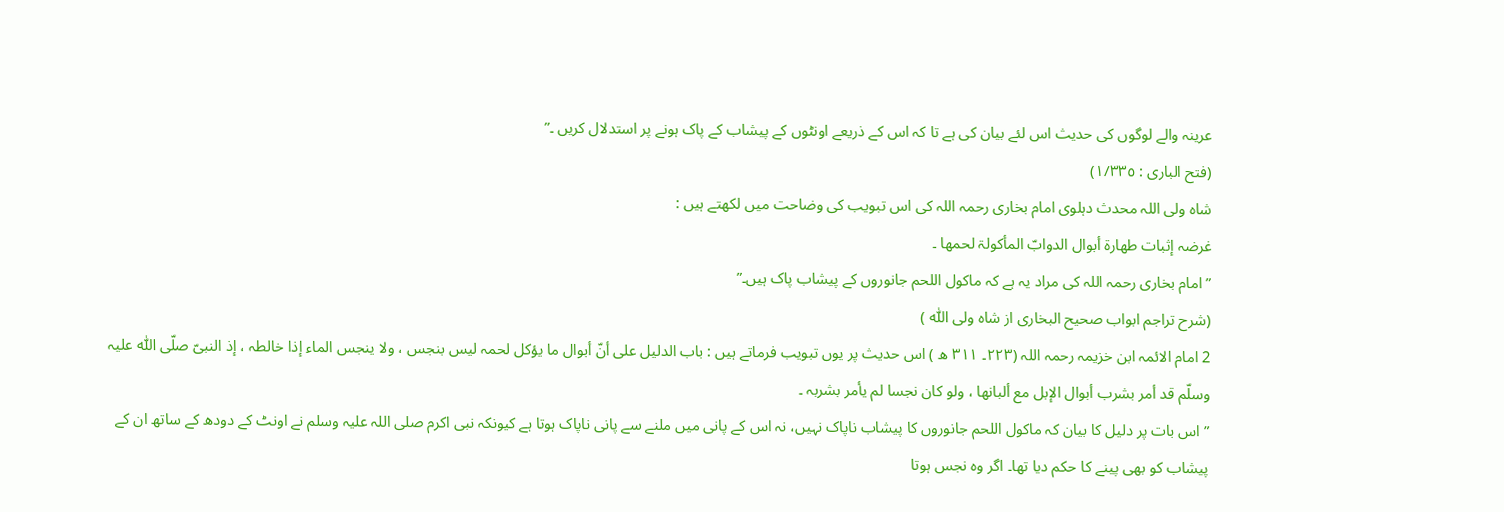عرینہ والے لوگوں کی حدیث اس لئے بیان کی ہے تا کہ اس کے ذریعے اونٹوں کے پیشاب کے پاک ہونے پر استدلال کریں ۔”
(فتح الباری : ١/٣٣٥)
شاہ ولی اللہ محدث دہلوی امام بخاری رحمہ اللہ کی اس تبویب کی وضاحت میں لکھتے ہیں :
غرضہ إثبات طھارۃ أبوال الدوابّ المأکولۃ لحمھا ۔
”امام بخاری رحمہ اللہ کی مراد یہ ہے کہ ماکول اللحم جانوروں کے پیشاب پاک ہیں۔”
(شرح تراجم ابواب صحیح البخاری از شاہ ولی اللّٰہ )
2 امام الائمہ ابن خزیمہ رحمہ اللہ (٢٢٣۔ ٣١١ ھ ) اس حدیث پر یوں تبویب فرماتے ہیں : باب الدلیل علی أنّ أبوال ما یؤکل لحمہ لیس بنجس ، ولا ینجس الماء إذا خالطہ ، إذ النبیّ صلّی اللّٰہ علیہ وسلّم قد أمر بشرب أبوال الإبل مع ألبانھا ، ولو کان نجسا لم یأمر بشربہ ۔
”اس بات پر دلیل کا بیان کہ ماکول اللحم جانوروں کا پیشاب ناپاک نہیں، نہ اس کے پانی میں ملنے سے پانی ناپاک ہوتا ہے کیونکہ نبی اکرم صلی اللہ علیہ وسلم نے اونٹ کے دودھ کے ساتھ ان کے پیشاب کو بھی پینے کا حکم دیا تھا۔ اگر وہ نجس ہوتا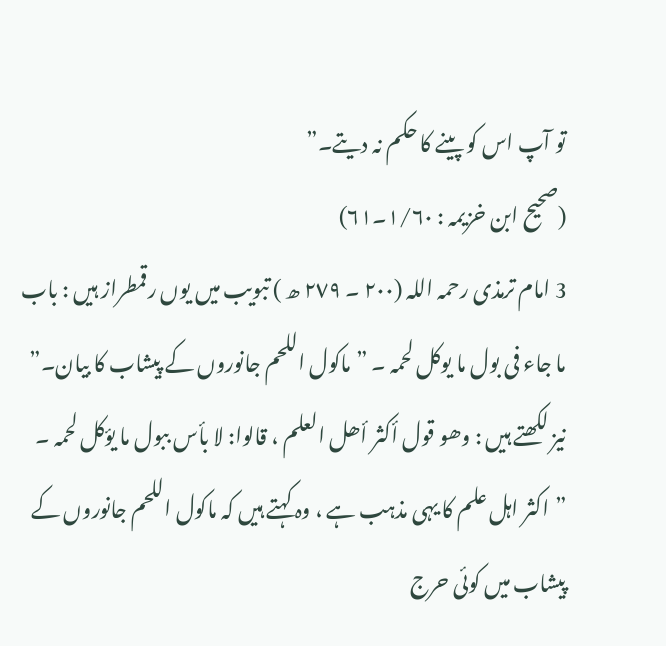تو آپ اس کو پینے کا حکم نہ دیتے۔”
(صحیح ابن خزیمہ : ١/٦٠۔٦١)
3 امام ترمذی رحمہ اللہ (٢٠٠ ۔ ٢٧٩ ھ ) تبویب میں یوں رقمطراز ہیں : باب ما جاء فی بول ما یوکل لحمہ ۔ ”ماکول اللحم جانوروں کے پیشاب کا بیان۔”
نیز لکھتے ہیں : وھو قول أکثر أھل العلم ، قالوا: لا بأس ببول ما یؤکل لحمہ ۔ ”اکثر اہل علم کا یہی مذہب ہے ، وہ کہتے ہیں کہ ماکول اللحم جانوروں کے پیشاب میں کوئی حرج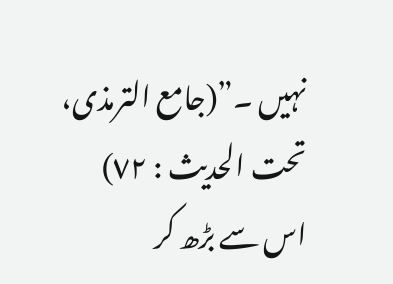نہیں ۔”(جامع الترمذی، تحت الحدیث : ٧٢)
اس سے بڑھ کر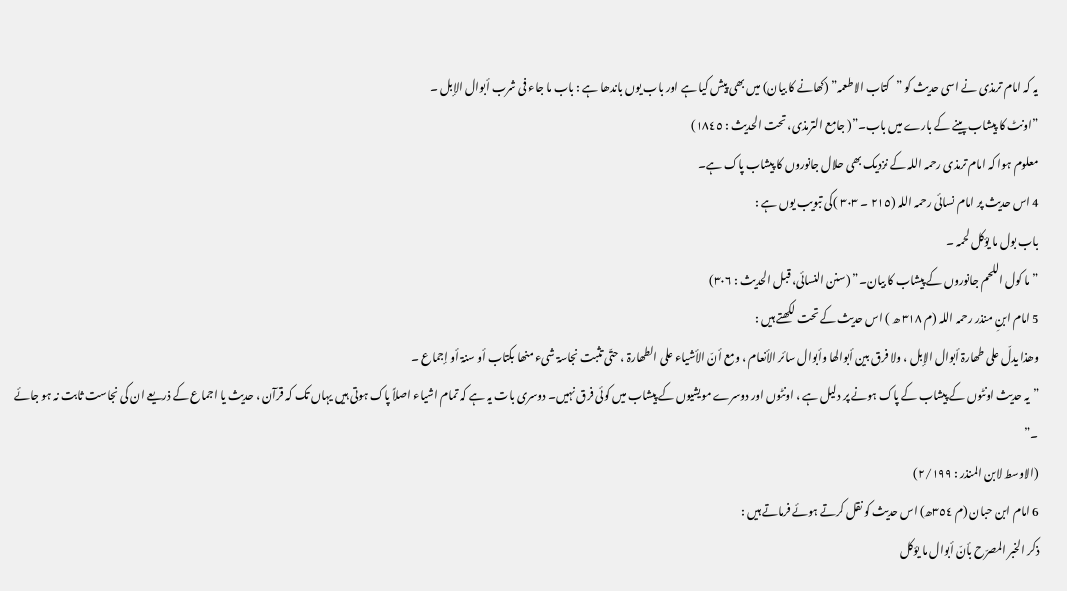یہ کہ امام ترمذی نے اسی حدیث کو ”کتاب الاطعمہ” (کھانے کا بیان) میں بھی پیش کیا ہے اور باب یوں باندھا ہے : باب ما جاء فی شرب أبوال الإبل ۔
”اونٹ کا پیشاب پینے کے بارے میں باب۔”( جامع الترمذی، تحت الحدیث : ١٨٤٥)
معلوم ہوا کہ امام ترمذی رحمہ اللہ کے نزدیک بھی حلال جانوروں کا پیشاب پاک ہے۔
4 اس حدیث پر امام نسائی رحمہ اللہ (٢١٥ ۔ ٣٠٣ )کی تبویب یوں ہے :
باب بول ما یؤکل لحمہ ۔
”ما کول اللحم جانوروں کے پیشاب کا بیان۔” (سنن النسائی، قبل الحدیث : ٣٠٦)
5 امام ابنِ منذر رحمہ اللہ (م ٣١٨ ھ ) اس حدیث کے تحت لکھتے ہیں :
وھذا یدلّ علی طھارۃ أبوال الإبل ، ولا فرق بین أبوالھا وأبوال سائر الأنعام ، ومع أنّ الأشیاء علی الطھارۃ ، حتّی تثبت نجاسۃ شیء منھا بکتاب أو سنۃ أو إجماع ۔
”یہ حدیث اونٹوں کے پیشاب کے پاک ہونے پر دلیل ہے ، اونٹوں اور دوسرے مویشیوں کے پیشاب میں کوئی فرق نہیں۔ دوسری بات یہ ہے کہ تمام اشیاء اصلاً پاک ہوتی ہیں یہاں تک کہ قرآن ، حدیث یا اجماع کے ذریعے ان کی نجاست ثابت نہ ہو جائے ۔”
(الاوسط لابن المنذر : ٢/١٩٩)
6 امام ابن حبان (م ٣٥٤ھ) اس حدیث کو نقل کرتے ہوئے فرماتے ہیں :
ذکر الخبر المصرّح بأنّ أبوال ما یؤکل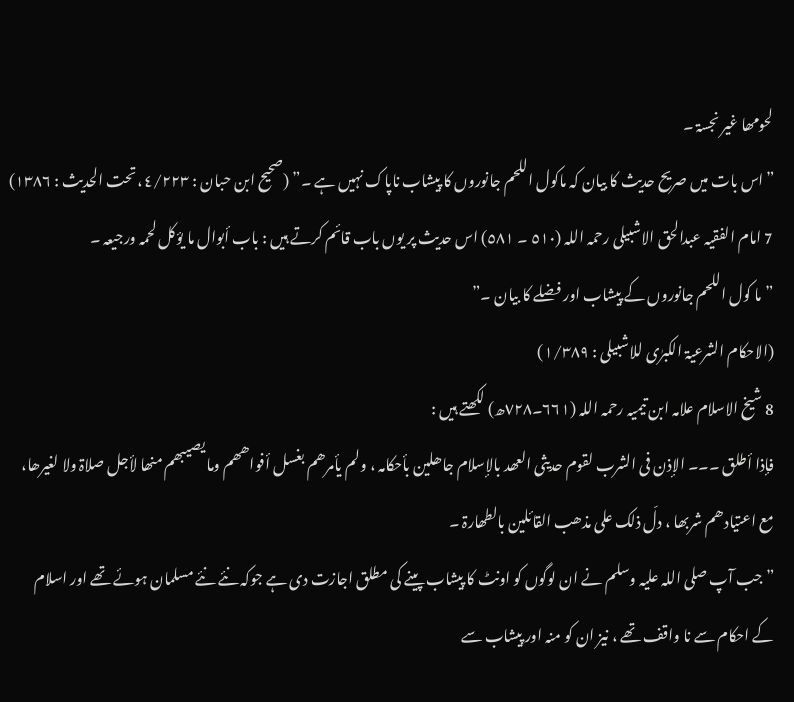لحومھا غیر نجسۃ ۔
”اس بات میں صریح حدیث کا بیان کہ ماکول اللحم جانوروں کا پیشاب ناپاک نہیں ہے ۔” (صحیح ابن حبان : ٤/٢٢٣، تحت الحدیث : ١٣٨٦)
7 امام الفقیہ عبدالحق الاشبیلی رحمہ اللہ (٥١٠ ۔ ٥٨١) اس حدیث پر یوں باب قائم کرتے ہیں : باب أبوال ما یؤکل لحمہ ورجیعہ ۔
”ما کول اللحم جانوروں کے پیشاب اور فضلے کا بیان ۔”
(الاحکام الشرعیۃ الکبرٰی للاشبیلی : ١/٣٨٩)
8 شیخ الاسلام علامہ ابن تیمیہ رحمہ اللہ (٦٦١۔٧٢٨ھ) لکھتے ہیں :
فإذا أطلق ۔۔۔ الإذن فی الشرب لقوم حدیثی العھد بالإسلام جاھلین بأحکامہ ، ولم یأمرھم بغسل أفواھھم وما یصیبھم منھا لأجل صلاۃ ولا لغیرھا، مع اعتیادھم شربھا ، دلّ ذلک علی مذھب القائلین بالطھارۃ ۔
”جب آپ صلی اللہ علیہ وسلم نے ان لوگوں کو اونٹ کا پیشاب پینے کی مطلق اجازت دی ہے جوکہ نئے نئے مسلمان ہوئے تھے اور اسلام کے احکام سے نا واقف تھے ، نیز ان کو منہ اور پیشاب سے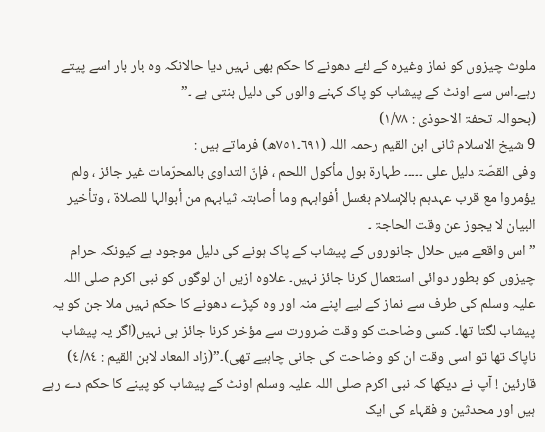ملوث چیزوں کو نماز وغیرہ کے لئے دھونے کا حکم بھی نہیں دیا حالانکہ وہ بار بار اسے پیتے رہے۔اس سے اونٹ کے پیشاب کو پاک کہنے والوں کی دلیل بنتی ہے ۔”
(بحوالہ تحفۃ الاحوذی : ١/٧٨)
9 شیخ الاسلام ثانی ابن القیم رحمہ اللہ (٦٩١۔٧٥١ھ) فرماتے ہیں :
وفی القصّۃ دلیل علی ۔۔۔۔۔ طہارۃ بول مأکول اللحم ، فإنّ التداوی بالمحرّمات غیر جائز ، ولم یؤمروا مع قرب عہدہم بالإسلام بغسل أفواہہم وما أصابتہ ثیابہم من أبوالہا للصلاۃ ، وتأخیر البیان لا یجوز عن وقت الحاجۃ ۔
”اس واقعے میں حلال جانوروں کے پیشاب کے پاک ہونے کی دلیل موجود ہے کیونکہ حرام چیزوں کو بطور دوائی استعمال کرنا جائز نہیں۔ علاوہ ازیں ان لوگوں کو نبی اکرم صلی اللہ علیہ وسلم کی طرف سے نماز کے لیے اپنے منہ اور وہ کپڑے دھونے کا حکم نہیں ملا جن کو یہ پیشاب لگتا تھا۔ کسی وضاحت کو وقت ضرورت سے مؤخر کرنا جائز ہی نہیں(اگر یہ پیشاب ناپاک تھا تو اسی وقت ان کو وضاحت کی جانی چاہیے تھی)۔”(زاد المعاد لابن القیم : ٤/٨٤)
قارئین ! آپ نے دیکھا کہ نبی اکرم صلی اللہ علیہ وسلم اونٹ کے پیشاب کو پینے کا حکم دے رہے ہیں اور محدثین و فقہاء کی ایک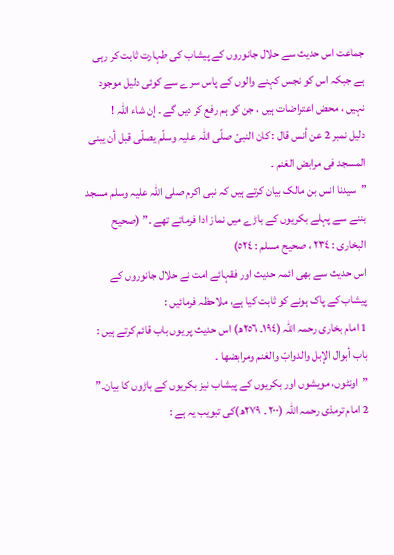جماعت اس حدیث سے حلال جانوروں کے پیشاب کی طہارت ثابت کر رہی ہے جبکہ اس کو نجس کہنے والوں کے پاس سرے سے کوئی دلیل موجود نہیں ، محض اعتراضات ہیں ، جن کو ہم رفع کر دیں گے ۔ إن شاء اللّٰہ !
دلیل نمبر 2 عن أنس قال : کان النبیّ صلّی اللّٰہ علیہ وسلّم یصلّی قبل أن یبنی المسجد فی مرابض الغنم ۔
”سیدنا انس بن مالک بیان کرتے ہیں کہ نبی اکرم صلی اللہ علیہ وسلم مسجد بننے سے پہلے بکریوں کے باڑے میں نماز ادا فرماتے تھے ۔” (صحیح البخاری : ٢٣٤ ، صحیح مسلم : ٥٢٤)
اس حدیث سے بھی ائمہ حدیث اور فقہائے امت نے حلال جانوروں کے پیشاب کے پاک ہونے کو ثابت کیا ہے، ملاحظہ فرمائیں :
1 امام بخاری رحمہ اللہ (١٩٤۔ ٢٥٦ھ) اس حدیث پر یوں باب قائم کرتے ہیں :
باب أبوال الإبل والدوابّ والغنم ومرابضھا ۔
”اونٹوں، مویشوں اور بکریوں کے پیشاب نیز بکریوں کے باڑوں کا بیان۔”
2 امام ترمذی رحمہ اللہ (٢٠٠ ۔ ٢٧٩ھ)کی تبویب یہ ہے :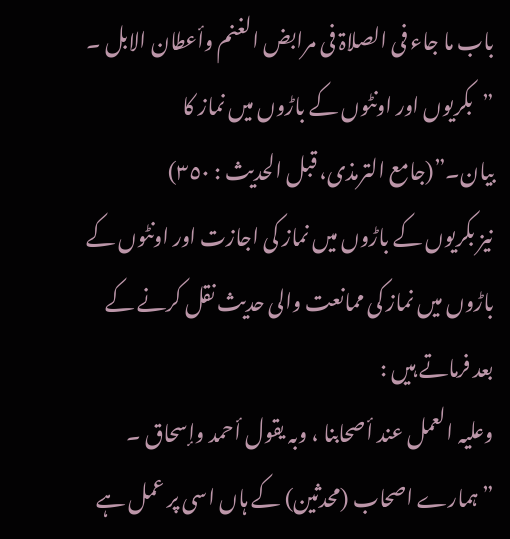باب ما جاء فی الصلاۃ فی مرابض الغنم وأعطان الابل ۔
”بکریوں اور اونٹوں کے باڑوں میں نماز کا بیان۔”(جامع الترمذی، قبل الحدیث : ٣٥٠)
نیز بکریوں کے باڑوں میں نماز کی اجازت اور اونٹوں کے باڑوں میں نماز کی ممانعت والی حدیث نقل کرنے کے بعد فرماتے ہیں :
وعلیہ العمل عند أصحابنا ، وبہ یقول أحمد وإسحاق ۔
”ہمارے اصحاب (محدثین) کے ہاں اسی پر عمل ہے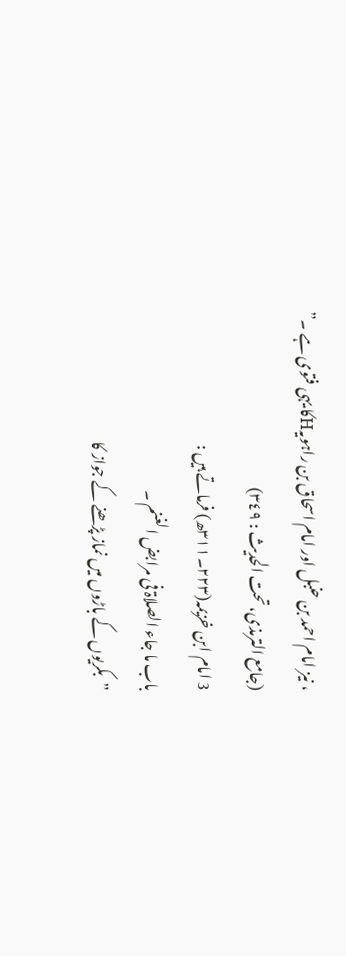، نیز امام احمد بن حنبل اور امام اسحاق بن راہویہHکا یہی فتوی ہے ۔” (جامع الترمذی، تحت الحدیث : ٣٤٩)
3 امام ابن خزیمہ(٢٢٣۔٣١١ھ) فرماتے ہیں :
باب ما جاء الصلاۃ فی مرابض الغنم ۔
”بکریوں کے باڑوں میں نماز پڑھنے کے جواز کا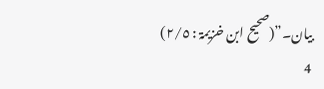بیان۔”(صحیح ابن خزیمۃ : ٢/٥)
4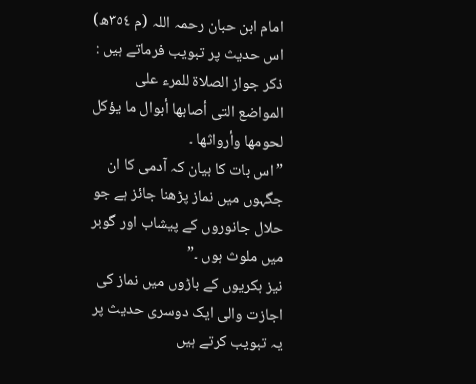امام ابن حبان رحمہ اللہ (م ٣٥٤ھ) اس حدیث پر تبویب فرماتے ہیں :
ذکر جواز الصلاۃ للمرء علی المواضع التی أصابھا أبوال ما یؤکل لحومھا وأرواثھا ۔
”اس بات کا بیان کہ آدمی کا ان جگہوں میں نماز پڑھنا جائز ہے جو حلال جانوروں کے پیشاب اور گوبر میں ملوث ہوں ۔”
نیز بکریوں کے باڑوں میں نماز کی اجازت والی ایک دوسری حدیث پر یہ تبویب کرتے ہیں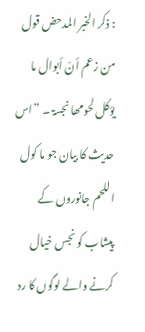: ذکر الخبر المدحض قول من زعم أنّ أبوال ما یؤکل لحومھا نجسۃ ۔ ”اس حدیث کا بیان جو ما کول اللحم جانوروں کے پیشاب کو نجس خیال کرنے والے لوگوں کا رد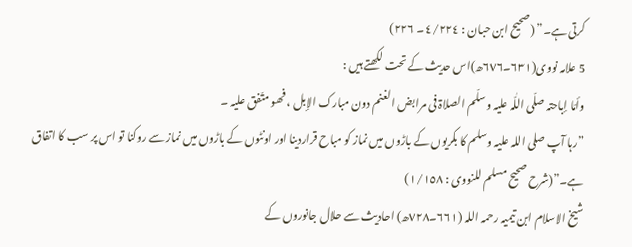کرتی ہے۔” (صحیح ابن حبان : ٤/٢٢٤۔ ٢٢٦)
5 علامہ نووی(٦٣١۔٦٧٦ھ)اس حدیث کے تحت لکھتے ہیں :
وأمّا إباحتہ صلّی اللّٰہ علیہ وسلّم الصلاۃ فی مرابض الغنم دون مبارک الإبل ، فھو متّفق علیہ ۔
”رہا آپ صلی اللہ علیہ وسلم کا بکریوں کے باڑوں میں نماز کو مباح قراردینا اور اونٹوں کے باڑوں میں نماز سے روکنا تو اس پر سب کا اتفاق ہے۔”(شرح صحیح مسلم للنووی : ١/١٥٨)
شیخ الاسلام ابن تیمیہ رحمہ اللہ (٦٦١۔٧٢٨ھ) احادیث سے حلال جانوروں کے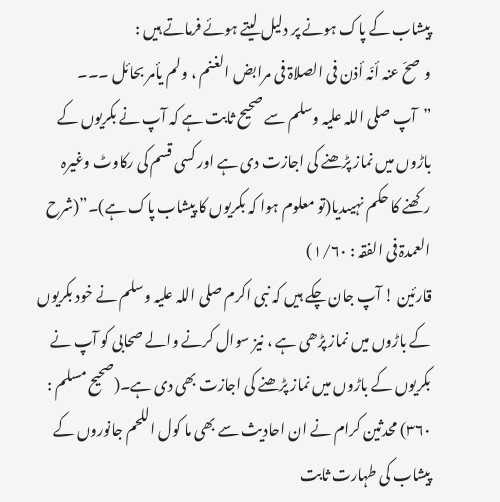پیشاب کے پاک ہونے پر دلیل لیتے ہوئے فرماتے ہیں :
وصحّ عنہ أنّہ أذن فی الصلاۃ فی مرابض الغنم ، ولم یأمر بحائل ۔۔۔
”آپ صلی اللہ علیہ وسلم سے صحیح ثابت ہے کہ آپ نے بکریوں کے باڑوں میں نماز پڑھنے کی اجازت دی ہے اور کسی قسم کی رکاوٹ وغیرہ رکھنے کا حکم نہیںدیا(تو معلوم ہوا کہ بکریوں کا پیشاب پاک ہے)۔”(شرح العمدۃ فی الفقہ : ١/٦٠)
قارئین ! آپ جان چکے ہیں کہ نبی اکرم صلی اللہ علیہ وسلم نے خود بکریوں کے باڑوں میں نماز پڑھی ہے ، نیز سوال کرنے والے صحابی کو آپ نے بکریوں کے باڑوں میں نماز پڑھنے کی اجازت بھی دی ہے۔(صحیح مسلم : ٣٦٠) محدثین کرام نے ان احادیث سے بھی ما کول اللحم جانوروں کے پیشاب کی طہارت ثابت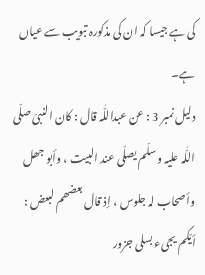کی ہے جیسا کہ ان کی مذکورہ تبویب سے عیاں ہے۔
دلیل نمبر 3 : عن عبداللّٰہ قال : کان النبیّ صلّی اللّٰہ علیہ وسلّم یصلّی عند البیت ، وأبو جھل وأصحاب لہ جلوس ، إذ قال بعضھم لبعض : أیّکم یجیء بسلی جزور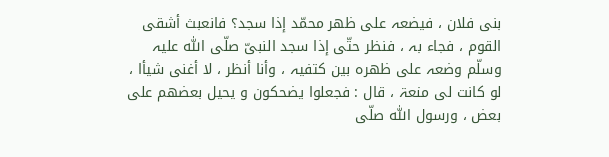بنی فلان ، فیضعہ علی ظھر محمّد إذا سجد؟ فانعبث أشقی القوم ، فجاء بہ ، فنظر حتّی إذا سجد النبیّ صلّی اللّٰہ علیہ وسلّم وضعہ علی ظھرہ بین کتفیہ ، وأنا أنظر ، لا أغنی شیأا ، لو کانت لی منعۃ ، قال : فجعلوا یضحکون و یحیل بعضھم علی بعض ، ورسول اللّٰہ صلّی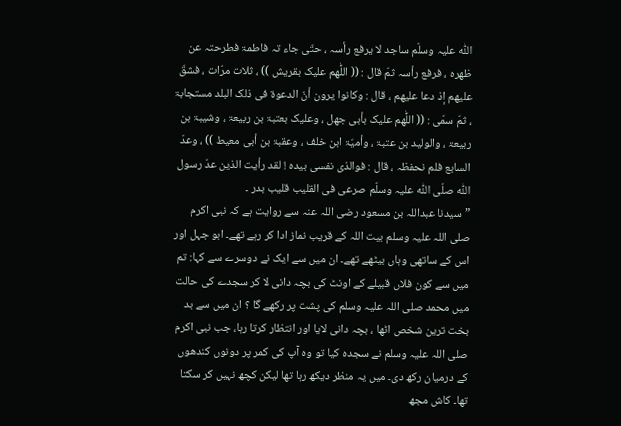اللّٰہ علیہ وسلّم ساجد لا یرفع رأسہ ، حتّی جاء تہ فاطمۃ فطرحتہ عن ظھرہ ، فرفع رأسہ ثمّ قال : (( اللّٰھم علیک بقریش )) ، ثلات مرّات ، فشقّ علیھم إذ دعا علیھم ، قال : وکانوا یرون أنّ الدعوۃ فی ذلک البلد مستجابۃ ، ثمّ سمّی : (( اللّٰھم علیک بأبی جھل ، وعلیک بعتبۃ بن ربیعۃ ، وشیبۃ بن ربیعۃ ، والولید بن عتبۃ ، وأمیّۃ ابن خلف ، وعقبۃ بن أبی معیط )) ، وعدّ السابع فلم نحفظہ ، قال : فوالذی نفسی بیدہ ! لقد رأیت الذین عدّ رسول اللّٰہ صلّی اللّٰہ علیہ وسلّم صرعی فی القلیب قلیب بدر ۔
”سیدنا عبداللہ بن مسعود رضی اللہ عنہ سے روایت ہے کہ نبی اکرم صلی اللہ علیہ وسلم بیت اللہ کے قریب نماز ادا کر رہے تھے۔ ابو جہل اور اس کے ساتھی وہاں بیٹھے تھے۔ ان میں سے ایک نے دوسرے سے کہا: تم میں سے کون فلاں قبیلے کے اونٹ کی بچہ دانی لا کر سجدے کی حالت میں محمد صلی اللہ علیہ وسلم کی پشت پر رکھے گا ؟ ان میں سے بد بخت ترین شخص اٹھا ، بچہ دانی لایا اور انتظار کرتا رہا، جب نبی اکرم صلی اللہ علیہ وسلم نے سجدہ کیا تو وہ آپ کی کمر پر دونوں کندھوں کے درمیان رکھ دی۔ میں یہ منظر دیکھ رہا تھا لیکن کچھ نہیں کر سکتا تھا۔ کاش مجھ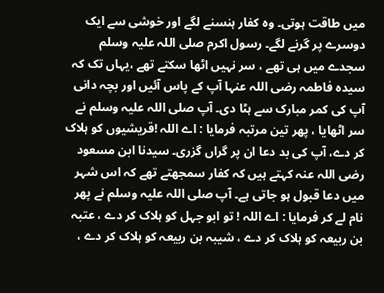میں طاقت ہوتی۔ وہ کفار ہنسنے لگے اور خوشی سے ایک دوسرے پر گرنے لگے۔ رسول اکرم صلی اللہ علیہ وسلم سجدے میں ہی تھے ، سر نہیں اٹھا سکتے تھے ،یہاں تک کہ سیدہ فاطمہ رضی اللہ عنہا آپ کے پاس آئیں اور بچہ دانی آپ کی کمر مبارک سے ہٹا دی۔ آپ صلی اللہ علیہ وسلم نے سر اٹھایا ، پھر تین مرتبہ فرمایا : اے اللہ !قریشیوں کو ہلاک کر دے، آپ کی بد دعا ان پر گراں گزری۔ سیدنا ابن مسعود رضی اللہ عنہ کہتے ہیں کہ کفار سمجھتے تھے کہ اس شہر میں دعا قبول ہو جاتی ہے۔ آپ صلی اللہ علیہ وسلم نے پھر نام لے کر فرمایا : اے اللہ ! تو ابو جہل کو ہلاک کر دے ، عتبہ بن ربیعہ کو ہلاک کر دے ، شیبہ بن ربیعہ کو ہلاک کر دے ،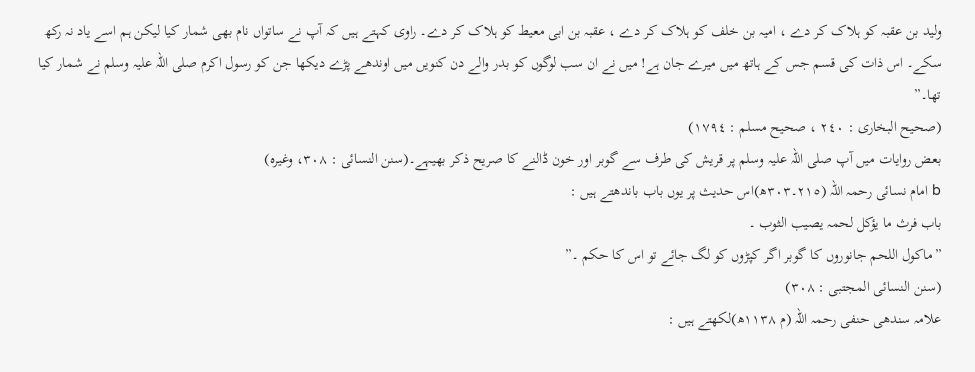ولید بن عقبہ کو ہلاک کر دے ، امیہ بن خلف کو ہلاک کر دے ، عقبہ بن ابی معیط کو ہلاک کر دے۔ راوی کہتے ہیں کہ آپ نے ساتواں نام بھی شمار کیا لیکن ہم اسے یاد نہ رکھ سکے۔ اس ذات کی قسم جس کے ہاتھ میں میرے جان ہے! میں نے ان سب لوگوں کو بدر والے دن کنویں میں اوندھے پڑے دیکھا جن کو رسول اکرم صلی اللہ علیہ وسلم نے شمار کیا تھا۔”
(صحیح البخاری : ٢٤٠ ، صحیح مسلم : ١٧٩٤)
بعض روایات میں آپ صلی اللہ علیہ وسلم پر قریش کی طرف سے گوبر اور خون ڈالنے کا صریح ذکر بھیہے۔(سنن النسائی : ٣٠٨، وغیرہ)
b امام نسائی رحمہ اللہ (٢١٥۔٣٠٣ھ)اس حدیث پر یوں باب باندھتے ہیں :
باب فرث ما یؤکل لحمہ یصیب الثوب ۔
”ماکول اللحم جانوروں کا گوبر اگر کپڑوں کو لگ جائے تو اس کا حکم ۔”
(سنن النسائی المجتبی : ٣٠٨)
علامہ سندھی حنفی رحمہ اللہ (م ١١٣٨ھ)لکھتے ہیں :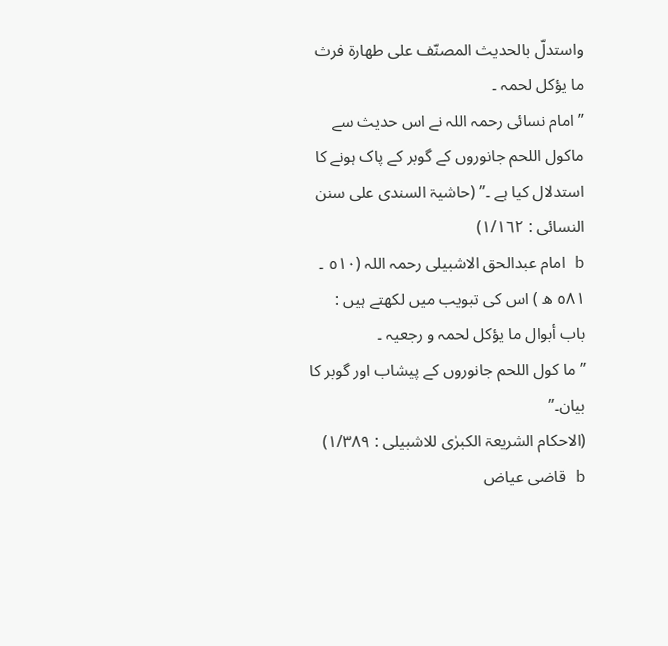واستدلّ بالحدیث المصنّف علی طھارۃ فرث ما یؤکل لحمہ ۔
”امام نسائی رحمہ اللہ نے اس حدیث سے ماکول اللحم جانوروں کے گوبر کے پاک ہونے کا استدلال کیا ہے ۔” (حاشیۃ السندی علی سنن النسائی : ١/١٦٢)
b امام عبدالحق الاشبیلی رحمہ اللہ (٥١٠ ۔ ٥٨١ ھ ) اس کی تبویب میں لکھتے ہیں :
باب أبوال ما یؤکل لحمہ و رجعیہ ۔
”ما کول اللحم جانوروں کے پیشاب اور گوبر کا بیان۔”
(الاحکام الشریعۃ الکبرٰی للاشبیلی : ١/٣٨٩)
b قاضی عیاض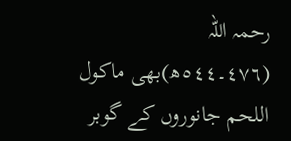رحمہ اللہ (٤٧٦۔٥٤٤ھ)بھی ماکول اللحم جانوروں کے گوبر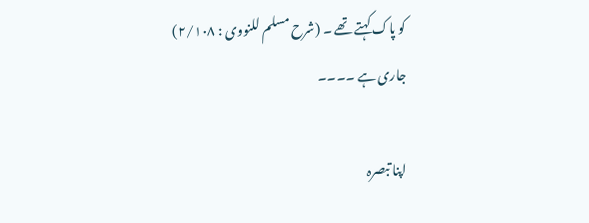کو پاک کہتے تھے ۔ (شرح مسلم للنووی : ٢/١٠٨)
جاری ہے ۔۔۔۔

اپنا تبصرہ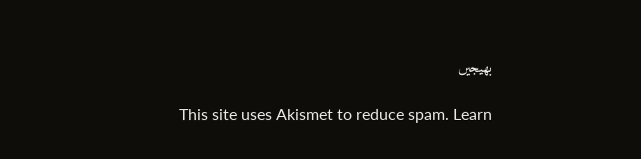بھیجیں

This site uses Akismet to reduce spam. Learn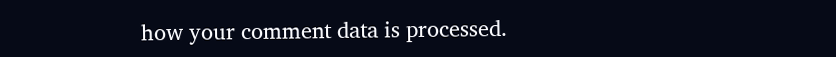how your comment data is processed.